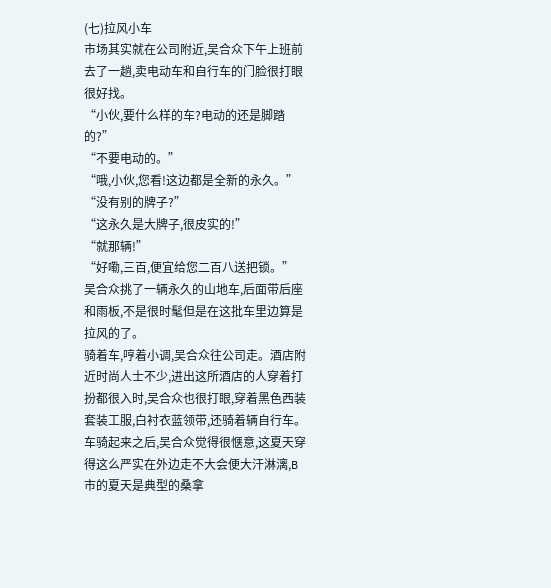(七)拉风小车
市场其实就在公司附近,吴合众下午上班前去了一趟,卖电动车和自行车的门脸很打眼很好找。
“小伙,要什么样的车?电动的还是脚踏的?”
“不要电动的。”
“哦,小伙,您看!这边都是全新的永久。”
“没有别的牌子?”
“这永久是大牌子,很皮实的!”
“就那辆!”
“好嘞,三百,便宜给您二百八送把锁。”
吴合众挑了一辆永久的山地车,后面带后座和雨板,不是很时髦但是在这批车里边算是拉风的了。
骑着车,哼着小调,吴合众往公司走。酒店附近时尚人士不少,进出这所酒店的人穿着打扮都很入时,吴合众也很打眼,穿着黑色西装套装工服,白衬衣蓝领带,还骑着辆自行车。
车骑起来之后,吴合众觉得很惬意,这夏天穿得这么严实在外边走不大会便大汗淋漓,B市的夏天是典型的桑拿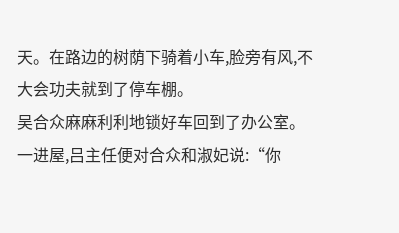天。在路边的树荫下骑着小车,脸旁有风,不大会功夫就到了停车棚。
吴合众麻麻利利地锁好车回到了办公室。
一进屋,吕主任便对合众和淑妃说:“你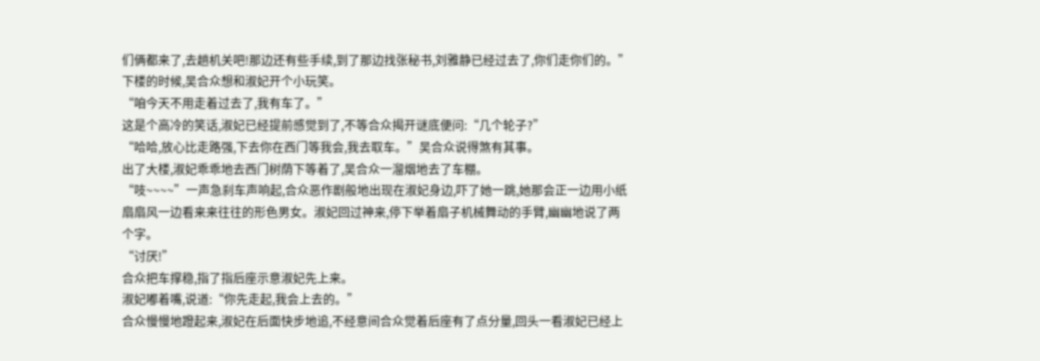们俩都来了,去趟机关吧!那边还有些手续,到了那边找张秘书,刘雅静已经过去了,你们走你们的。”
下楼的时候,吴合众想和淑妃开个小玩笑。
“咱今天不用走着过去了,我有车了。”
这是个高冷的笑话,淑妃已经提前感觉到了,不等合众揭开谜底便问:“几个轮子?”
“哈哈,放心比走路强,下去你在西门等我会,我去取车。”吴合众说得煞有其事。
出了大楼,淑妃乖乖地去西门树荫下等着了,吴合众一溜烟地去了车棚。
“吱~~~~”一声急刹车声响起,合众恶作剧般地出现在淑妃身边,吓了她一跳,她那会正一边用小纸扇扇风一边看来来往往的形色男女。淑妃回过神来,停下举着扇子机械舞动的手臂,幽幽地说了两个字。
“讨厌!”
合众把车撑稳,指了指后座示意淑妃先上来。
淑妃嘟着嘴,说道:“你先走起,我会上去的。”
合众慢慢地蹬起来,淑妃在后面快步地追,不经意间合众觉着后座有了点分量,回头一看淑妃已经上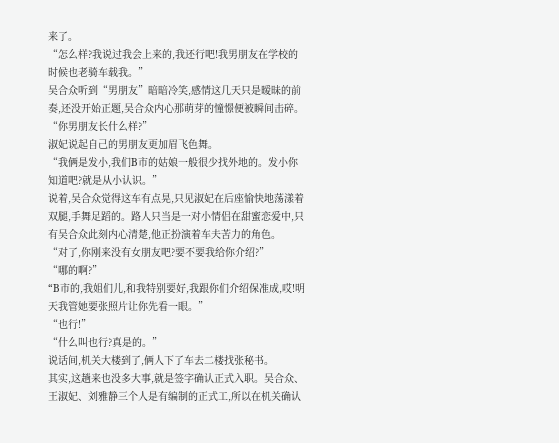来了。
“怎么样?我说过我会上来的,我还行吧!我男朋友在学校的时候也老骑车载我。”
吴合众听到“男朋友”暗暗冷笑,感情这几天只是暧昧的前奏,还没开始正题,吴合众内心那萌芽的憧憬便被瞬间击碎。
“你男朋友长什么样?”
淑妃说起自己的男朋友更加眉飞色舞。
“我俩是发小,我们B市的姑娘一般很少找外地的。发小你知道吧?就是从小认识。”
说着,吴合众觉得这车有点晃,只见淑妃在后座愉快地荡漾着双腿,手舞足蹈的。路人只当是一对小情侣在甜蜜恋爱中,只有吴合众此刻内心清楚,他正扮演着车夫苦力的角色。
“对了,你刚来没有女朋友吧?要不要我给你介绍?”
“哪的啊?”
“B市的,我姐们儿,和我特别要好,我跟你们介绍保准成,哎!明天我管她要张照片让你先看一眼。”
“也行!”
“什么叫也行?真是的。”
说话间,机关大楼到了,俩人下了车去二楼找张秘书。
其实,这趟来也没多大事,就是签字确认正式入职。吴合众、王淑妃、刘雅静三个人是有编制的正式工,所以在机关确认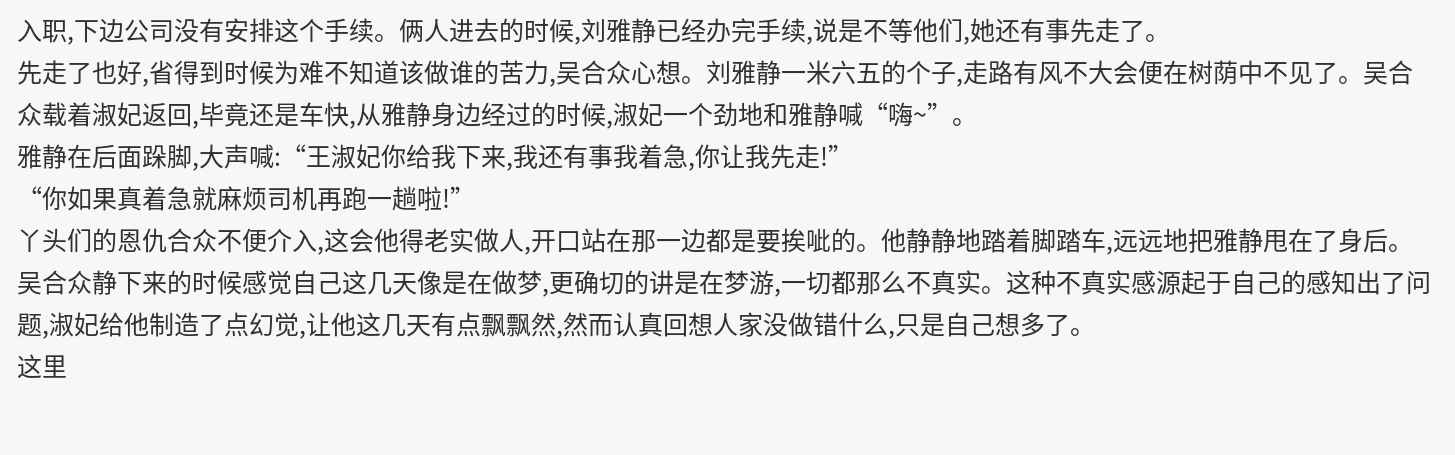入职,下边公司没有安排这个手续。俩人进去的时候,刘雅静已经办完手续,说是不等他们,她还有事先走了。
先走了也好,省得到时候为难不知道该做谁的苦力,吴合众心想。刘雅静一米六五的个子,走路有风不大会便在树荫中不见了。吴合众载着淑妃返回,毕竟还是车快,从雅静身边经过的时候,淑妃一个劲地和雅静喊“嗨~”。
雅静在后面跺脚,大声喊:“王淑妃你给我下来,我还有事我着急,你让我先走!”
“你如果真着急就麻烦司机再跑一趟啦!”
丫头们的恩仇合众不便介入,这会他得老实做人,开口站在那一边都是要挨呲的。他静静地踏着脚踏车,远远地把雅静甩在了身后。
吴合众静下来的时候感觉自己这几天像是在做梦,更确切的讲是在梦游,一切都那么不真实。这种不真实感源起于自己的感知出了问题,淑妃给他制造了点幻觉,让他这几天有点飘飘然,然而认真回想人家没做错什么,只是自己想多了。
这里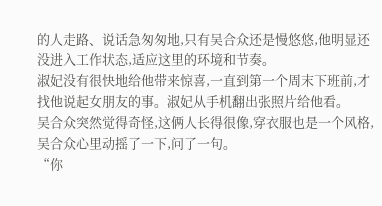的人走路、说话急匆匆地,只有吴合众还是慢悠悠,他明显还没进入工作状态,适应这里的环境和节奏。
淑妃没有很快地给他带来惊喜,一直到第一个周末下班前,才找他说起女朋友的事。淑妃从手机翻出张照片给他看。
吴合众突然觉得奇怪,这俩人长得很像,穿衣服也是一个风格,吴合众心里动摇了一下,问了一句。
“你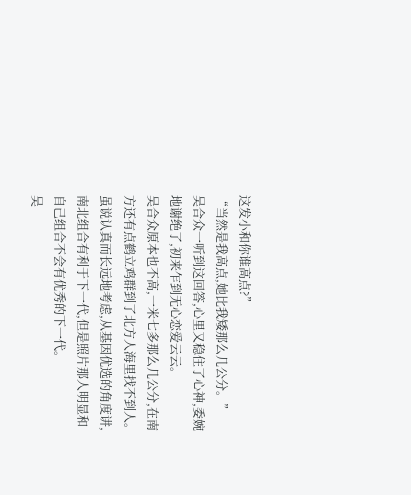这发小和你谁高点?”
“当然是我高点,她比我矮那么几公分。”
吴合众一听到这回答,心里又稳住了心神,委婉地谢绝了,初来乍到无心恋爱云云。
吴合众原本也不高,一米七多那么几公分,在南方还有点鹤立鸡群到了北方人海里找不到人。虽说认真而长远地考虑,从基因优选的角度讲,南北组合有利于下一代,但是照片那人明显和自己组合不会有优秀的下一代。
吴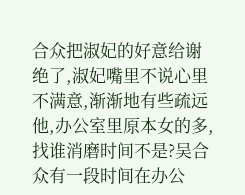合众把淑妃的好意给谢绝了,淑妃嘴里不说心里不满意,渐渐地有些疏远他,办公室里原本女的多,找谁消磨时间不是?吴合众有一段时间在办公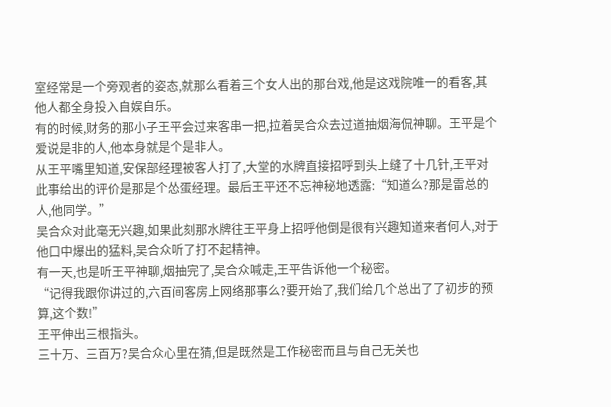室经常是一个旁观者的姿态,就那么看着三个女人出的那台戏,他是这戏院唯一的看客,其他人都全身投入自娱自乐。
有的时候,财务的那小子王平会过来客串一把,拉着吴合众去过道抽烟海侃神聊。王平是个爱说是非的人,他本身就是个是非人。
从王平嘴里知道,安保部经理被客人打了,大堂的水牌直接招呼到头上缝了十几针,王平对此事给出的评价是那是个怂蛋经理。最后王平还不忘神秘地透露:“知道么?那是雷总的人,他同学。”
吴合众对此毫无兴趣,如果此刻那水牌往王平身上招呼他倒是很有兴趣知道来者何人,对于他口中爆出的猛料,吴合众听了打不起精神。
有一天,也是听王平神聊,烟抽完了,吴合众喊走,王平告诉他一个秘密。
“记得我跟你讲过的,六百间客房上网络那事么?要开始了,我们给几个总出了了初步的预算,这个数!”
王平伸出三根指头。
三十万、三百万?吴合众心里在猜,但是既然是工作秘密而且与自己无关也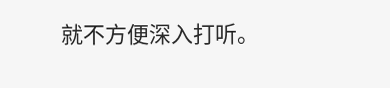就不方便深入打听。